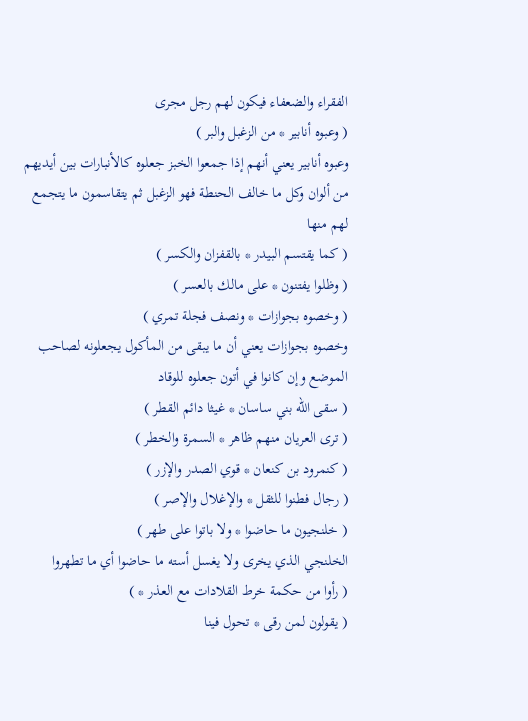الفقراء والضعفاء فيكون لهم رجل مجرى
( وعبوه أنابير * من الزغبل والبر )
وعبوه أنابير يعني أنهم إذا جمعوا الخبز جعلوه كالأنبارات بين أيديهم من ألوان وكل ما خالف الحنطة فهو الزغبل ثم يتقاسمون ما يتجمع لهم منها
( كما يقتسم البيدر * بالقفزان والكسر )
( وظلوا يفتنون * على مالك بالعسر )
( وخصوه بجوازات * ونصف فجلة تمري )
وخصوه بجوازات يعني أن ما يبقى من المأكول يجعلونه لصاحب الموضع وإن كانوا في أتون جعلوه للوقاد
( سقى الله بني ساسان * غيثا دائم القطر )
( ترى العريان منهم ظاهر * السمرة والخطر )
( كنمرود بن كنعان * قوي الصدر والإزر )
( رجال فطنوا للثقل * والإغلال والإصر )
( خلنجيون ما حاضوا * ولا باتوا على طهر )
الخلنجي الذي يخرى ولا يغسل أسته ما حاضوا أي ما تطهروا
( رأوا من حكمة خرط القلادات مع العذر * )
( يقولون لمن رقى * تحول فينا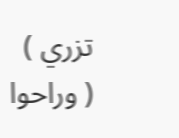تزري )
( وراحوا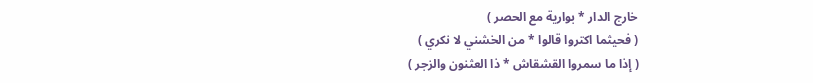خارج الدار * بوارية مع الحصر )
( فحيثما اكتروا قالوا * من الخشني لا نكري )
( إذا ما سمروا القشقاش * ذا العثنون والزجر )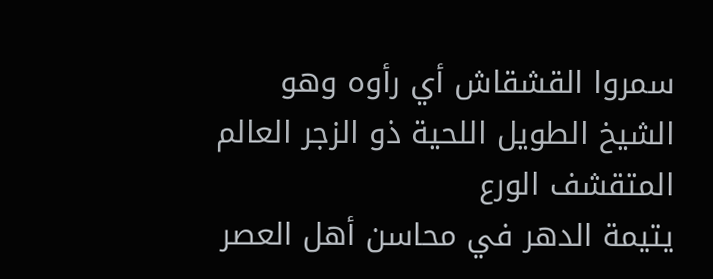سمروا القشقاش أي رأوه وهو الشيخ الطويل اللحية ذو الزجر العالم المتقشف الورع
يتيمة الدهر في محاسن أهل العصر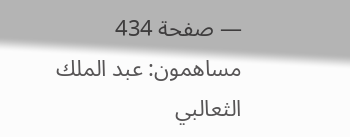— صفحة 434
مساهمون: عبد الملك الثعالبي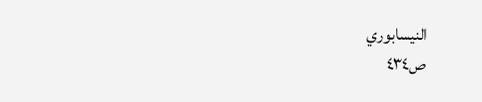النيسابوري
ص٤٣٤